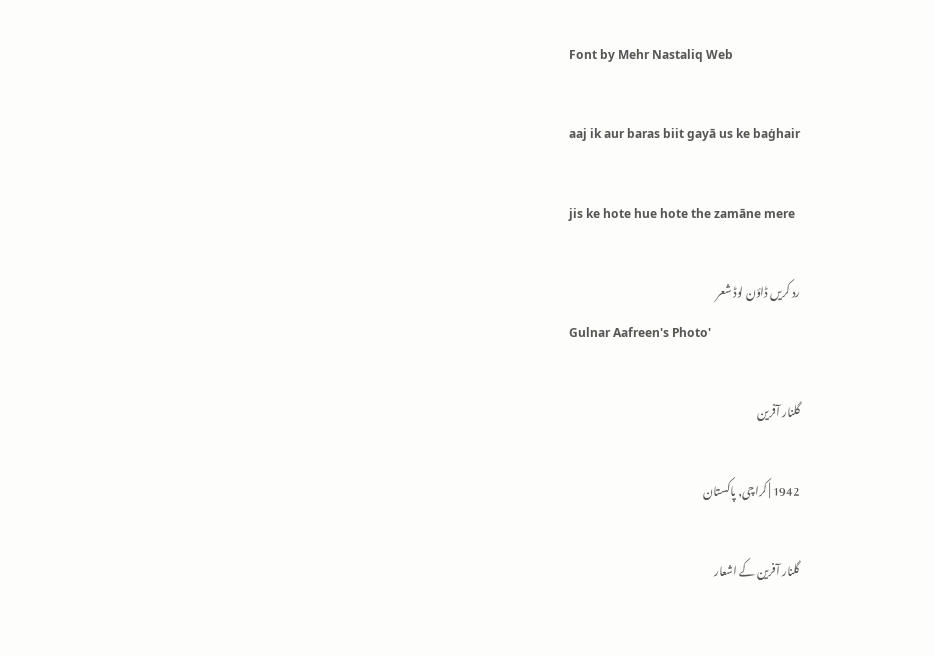Font by Mehr Nastaliq Web

aaj ik aur baras biit gayā us ke baġhair

jis ke hote hue hote the zamāne mere

رد کریں ڈاؤن لوڈ شعر
Gulnar Aafreen's Photo'

گلنار آفرین

1942 | کراچی, پاکستان

گلنار آفرین کے اشعار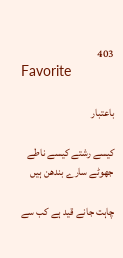403
Favorite

باعتبار

کیسے رشتے کیسے ناطے جھوٹے سارے بندھن ہیں

چاہت جانے قید ہے کب سے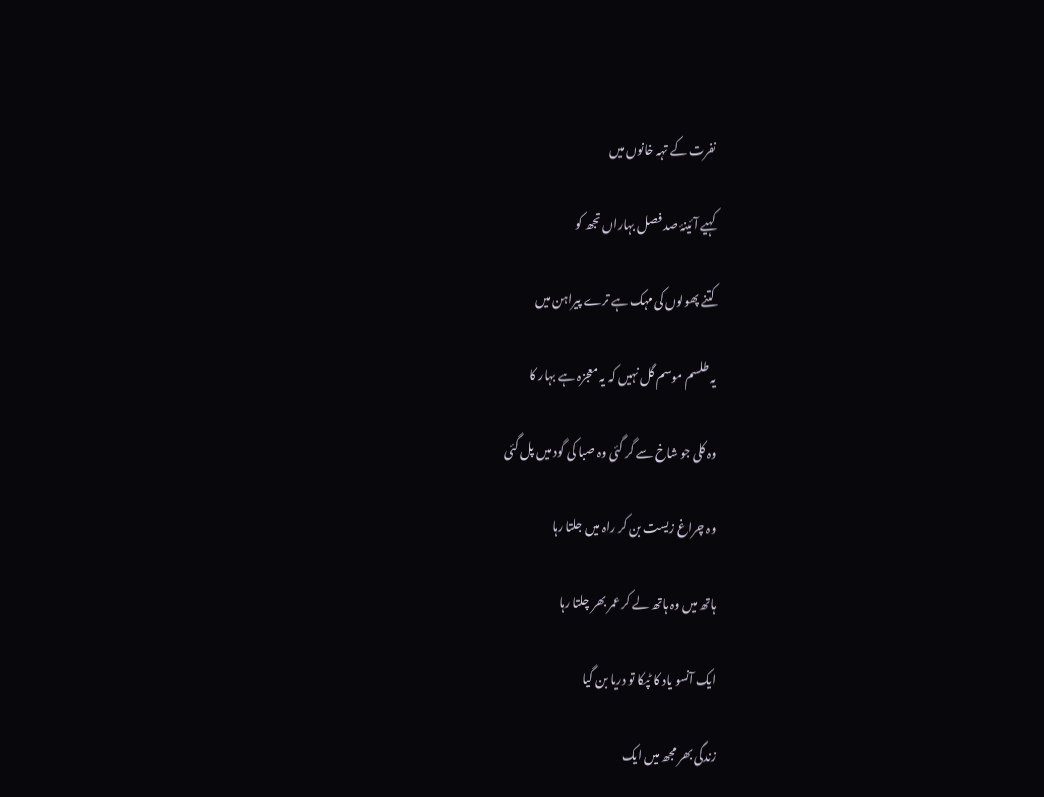نفرت کے تہہ خانوں میں

کہیے آئینۂ صد فصل بہاراں تجھ کو

کتنے پھولوں کی مہک ہے ترے پیراہن میں

یہ طلسم موسم گل نہیں کہ یہ معجزہ ہے بہار کا

وہ کلی جو شاخ سے گر گئی وہ صبا کی گود میں پل گئی

وہ چراغ زیست بن کر راہ میں جلتا رہا

ہاتھ میں وہ ہاتھ لے کر عمر بھر چلتا رہا

ایک آنسو یاد کا ٹپکا تو دریا بن گیا

زندگی بھر مجھ میں ایک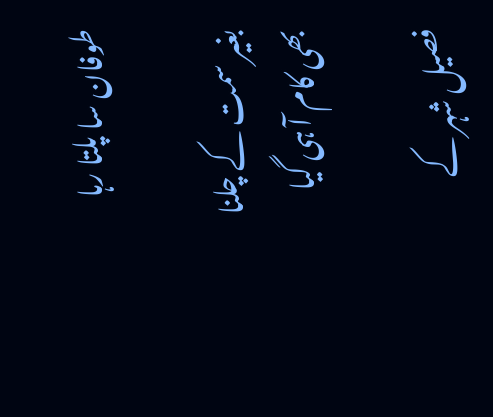طوفان سا پلتا رہا

بغیر سمت کے چلنا بھی کام آ ہی گیا

فصیل شہر کے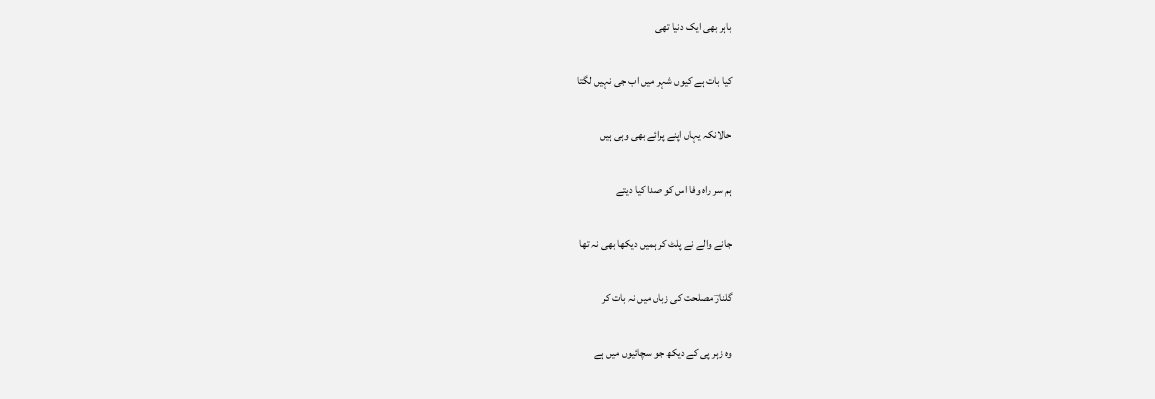باہر بھی ایک دنیا تھی

کیا بات ہے کیوں شہر میں اب جی نہیں لگتا

حالانکہ یہاں اپنے پرائے بھی وہی ہیں

ہم سر راہ وفا اس کو صدا کیا دیتے

جانے والے نے پلٹ کر ہمیں دیکھا بھی نہ تھا

گلنارؔ مصلحت کی زباں میں نہ بات کر

وہ زہر پی کے دیکھ جو سچائیوں میں ہے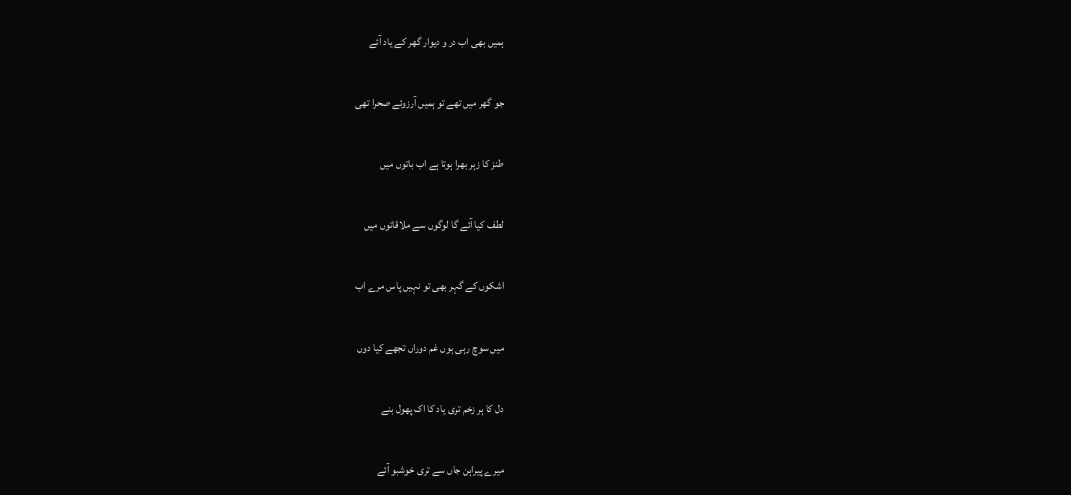ہمیں بھی اب در و دیوار گھر کے یاد آئے

جو گھر میں تھے تو ہمیں آرزوئے صحرا تھی

طنز کا زہر بھرا ہوتا ہے اب باتوں میں

لطف کیا آئے گا لوگوں سے ملاقاتوں میں

اشکوں کے گہر بھی تو نہیں پاس مرے اب

میں سوچ رہی ہوں غم دوراں تجھے کیا دوں

دل کا ہر زخم تری یاد کا اک پھول بنے

میرے پیراہن جاں سے تری خوشبو آئے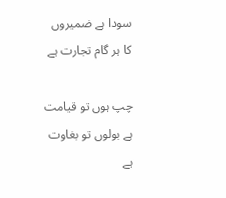سودا ہے ضمیروں کا ہر گام تجارت ہے

چپ ہوں تو قیامت ہے بولوں تو بغاوت ہے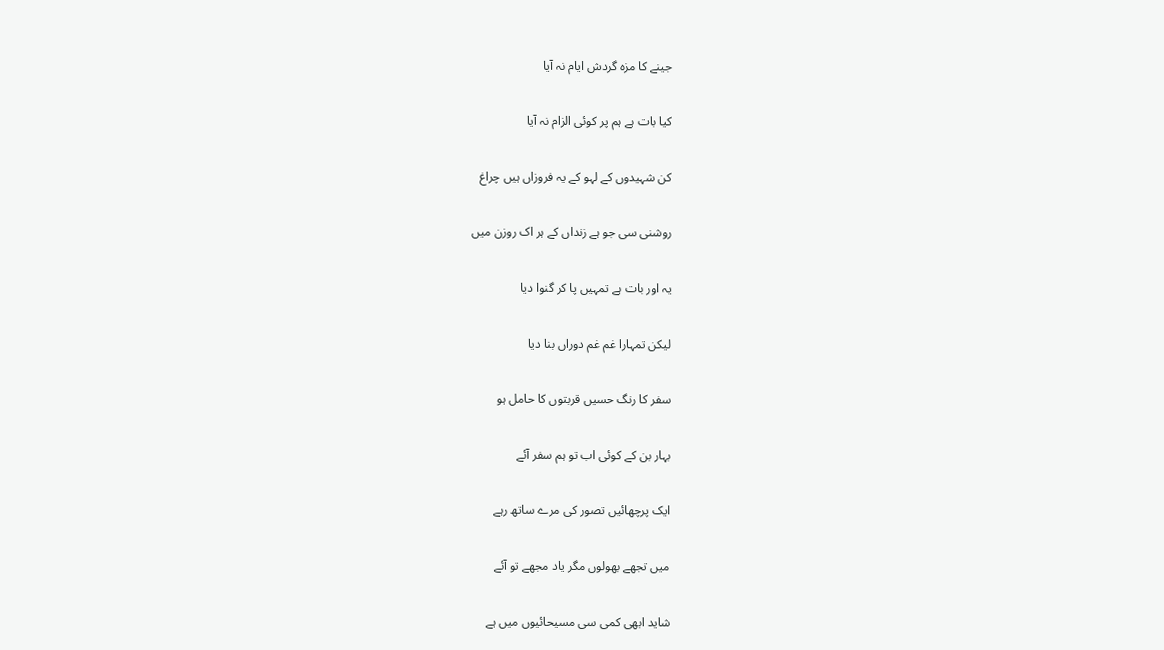جینے کا مزہ گردش ایام نہ آیا

کیا بات ہے ہم پر کوئی الزام نہ آیا

کن شہیدوں کے لہو کے یہ فروزاں ہیں چراغ

روشنی سی جو ہے زنداں کے ہر اک روزن میں

یہ اور بات ہے تمہیں پا کر گنوا دیا

لیکن تمہارا غم غم دوراں بنا دیا

سفر کا رنگ حسیں قربتوں کا حامل ہو

بہار بن کے کوئی اب تو ہم سفر آئے

ایک پرچھائیں تصور کی مرے ساتھ رہے

میں تجھے بھولوں مگر یاد مجھے تو آئے

شاید ابھی کمی سی مسیحائیوں میں ہے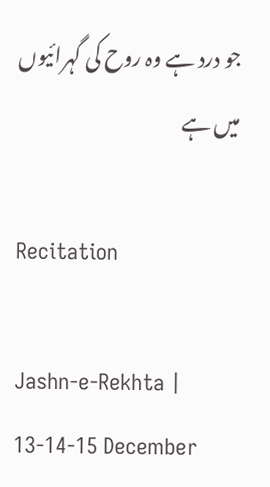جو درد ہے وہ روح کی گہرائیوں میں ہے

Recitation

Jashn-e-Rekhta | 13-14-15 December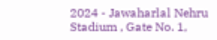2024 - Jawaharlal Nehru Stadium , Gate No. 1,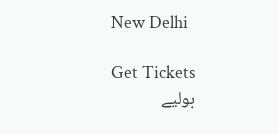New Delhi

Get Tickets
بولیے